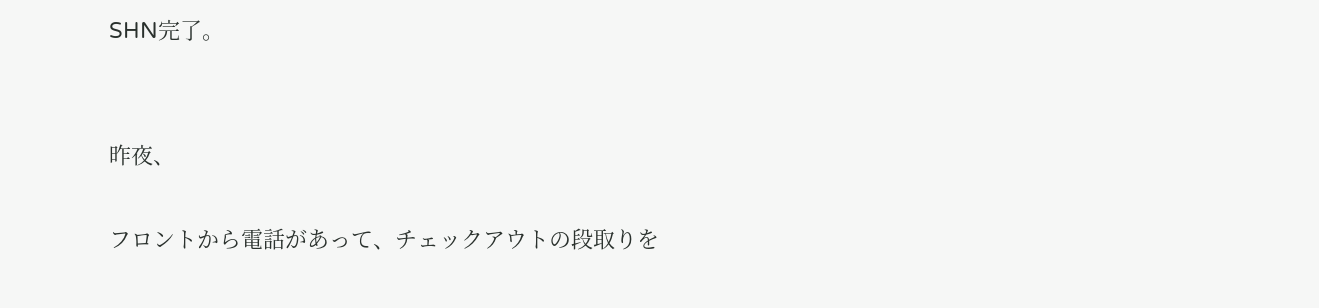SHN完了。


昨夜、

フロントから電話があって、チェックアウトの段取りを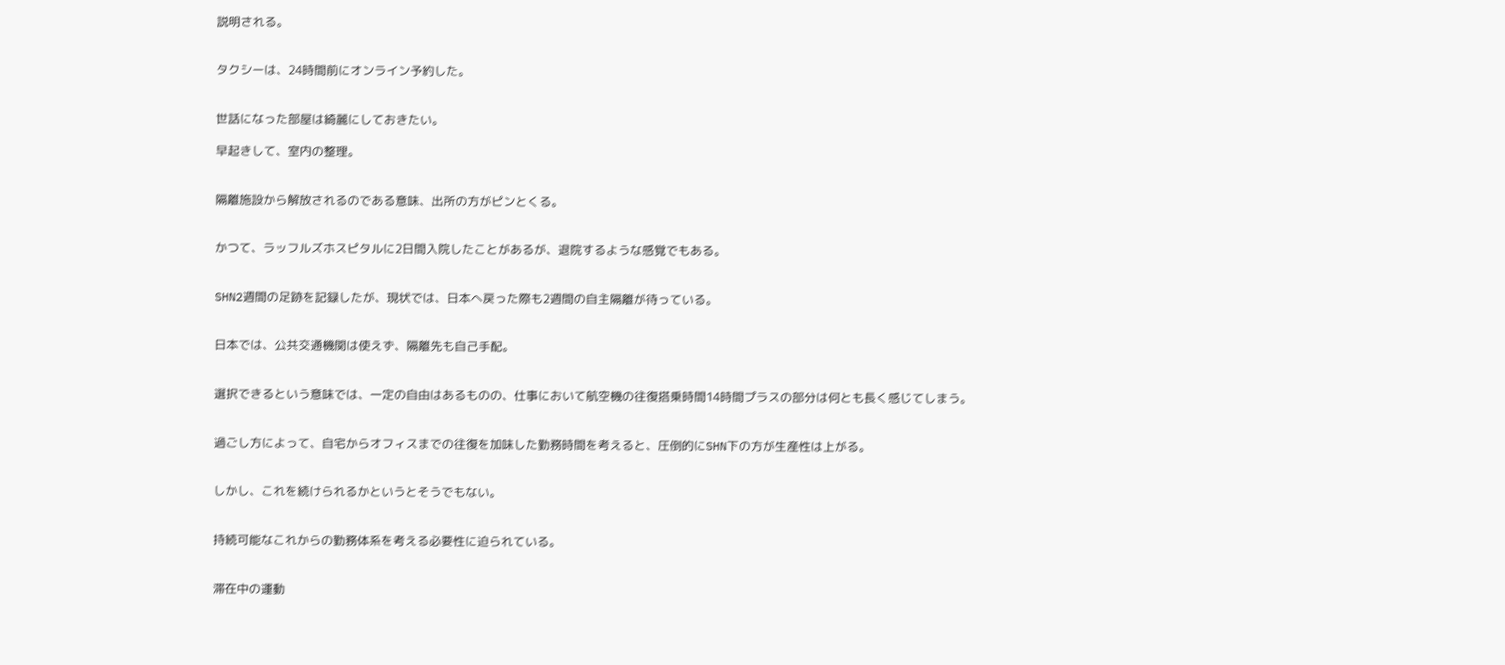説明される。


タクシーは、24時間前にオンライン予約した。


世話になった部屋は綺麗にしておきたい。

早起きして、室内の整理。


隔離施設から解放されるのである意味、出所の方がピンとくる。


かつて、ラッフルズホスピタルに2日間入院したことがあるが、退院するような感覚でもある。


SHN2週間の足跡を記録したが、現状では、日本へ戻った際も2週間の自主隔離が待っている。


日本では、公共交通機関は使えず、隔離先も自己手配。


選択できるという意味では、一定の自由はあるものの、仕事において航空機の往復搭乗時間14時間プラスの部分は何とも長く感じてしまう。


過ごし方によって、自宅からオフィスまでの往復を加味した勤務時間を考えると、圧倒的にSHN下の方が生産性は上がる。


しかし、これを続けられるかというとそうでもない。


持続可能なこれからの勤務体系を考える必要性に迫られている。


滞在中の運動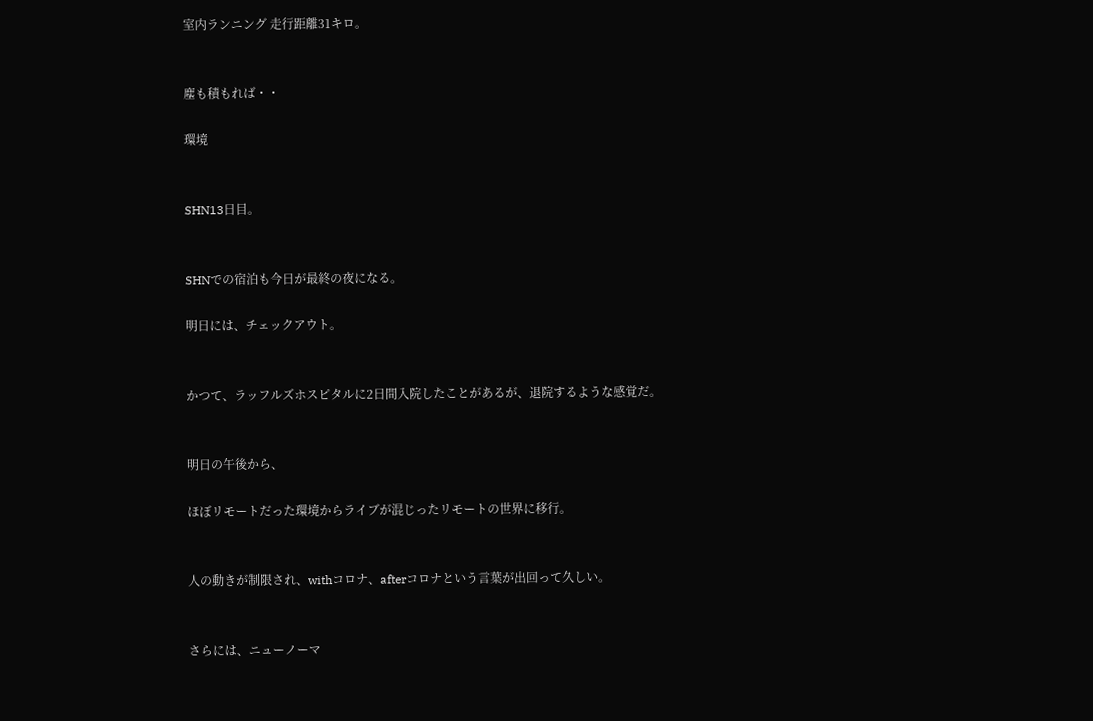室内ランニング 走行距離31キロ。


塵も積もれば・・

環境


SHN13日目。


SHNでの宿泊も今日が最終の夜になる。

明日には、チェックアウト。


かつて、ラッフルズホスピタルに2日間入院したことがあるが、退院するような感覚だ。


明日の午後から、

ほぼリモートだった環境からライブが混じったリモートの世界に移行。


人の動きが制限され、withコロナ、afterコロナという言葉が出回って久しい。


さらには、ニューノーマ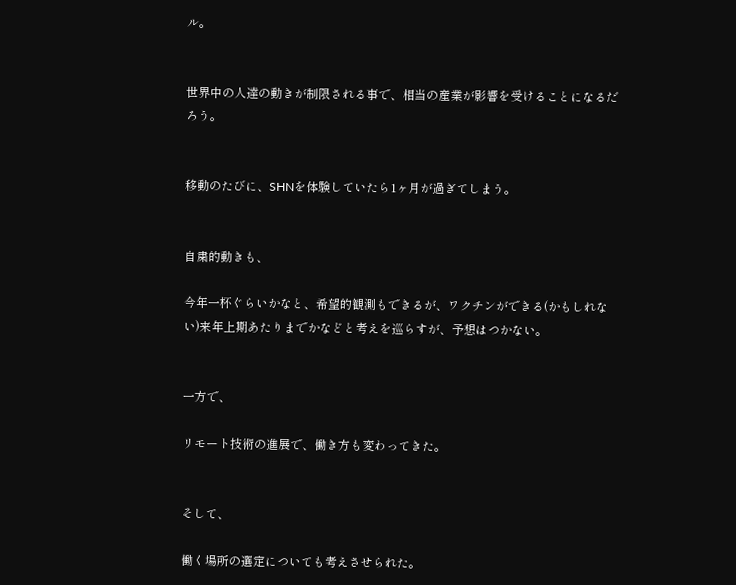ル。


世界中の人達の動きが制限される事で、相当の産業が影響を受けることになるだろう。


移動のたびに、SHNを体験していたら1ヶ月が過ぎてしまう。


自粛的動きも、

今年一杯ぐらいかなと、希望的観測もできるが、ワクチンができる(かもしれない)来年上期あたりまでかなどと考えを巡らすが、予想はつかない。


一方で、

リモート技術の進展で、働き方も変わってきた。


そして、

働く場所の選定についても考えさせられた。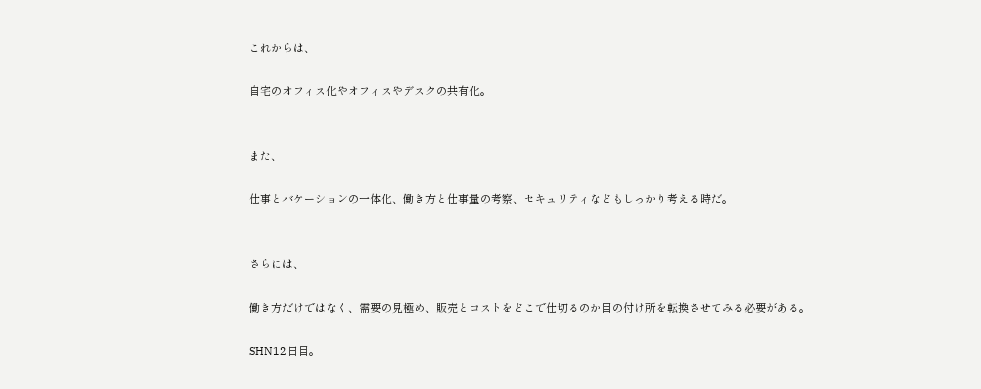これからは、

自宅のオフィス化やオフィスやデスクの共有化。


また、

仕事とバケーションの一体化、働き方と仕事量の考察、セキュリティなどもしっかり考える時だ。


さらには、

働き方だけではなく、需要の見極め、販売とコストをどこで仕切るのか目の付け所を転換させてみる必要がある。

SHN12日目。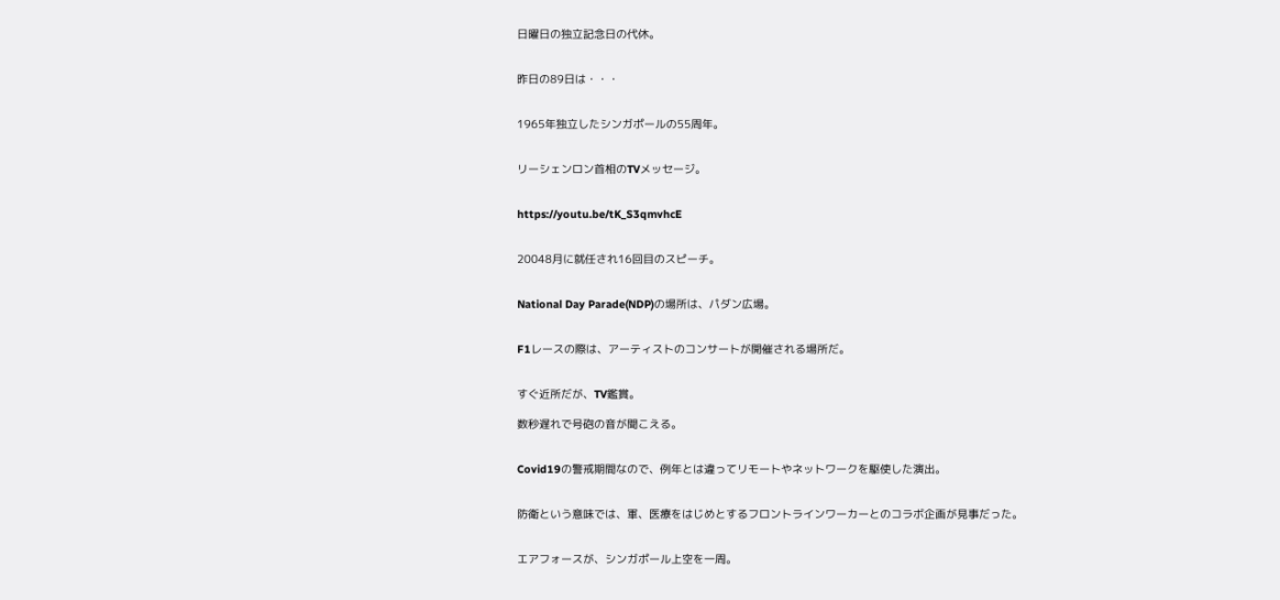日曜日の独立記念日の代休。


昨日の89日は・・・


1965年独立したシンガポールの55周年。


リーシェンロン首相のTVメッセージ。


https://youtu.be/tK_S3qmvhcE


20048月に就任され16回目のスピーチ。


National Day Parade(NDP)の場所は、パダン広場。


F1レースの際は、アーティストのコンサートが開催される場所だ。


すぐ近所だが、TV鑑賞。

数秒遅れで号砲の音が聞こえる。


Covid19の警戒期間なので、例年とは違ってリモートやネットワークを駆使した演出。


防衛という意味では、軍、医療をはじめとするフロントラインワーカーとのコラボ企画が見事だった。


エアフォースが、シンガポール上空を一周。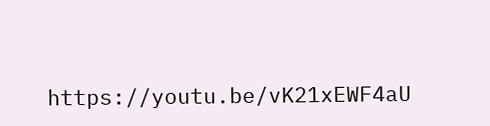https://youtu.be/vK21xEWF4aU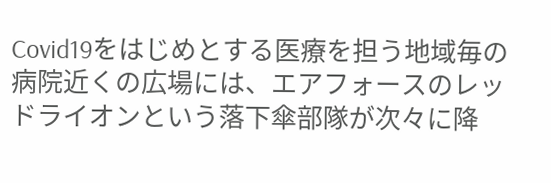Covid19をはじめとする医療を担う地域毎の病院近くの広場には、エアフォースのレッドライオンという落下傘部隊が次々に降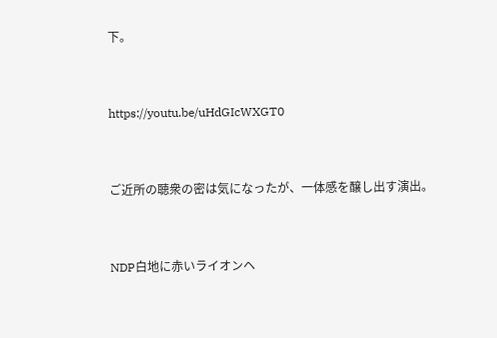下。


https://youtu.be/uHdGIcWXGT0


ご近所の聴衆の密は気になったが、一体感を醸し出す演出。


NDP白地に赤いライオンヘ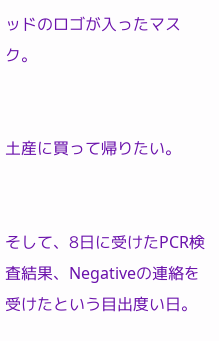ッドのロゴが入ったマスク。


土産に買って帰りたい。


そして、8日に受けたPCR検査結果、Negativeの連絡を受けたという目出度い日。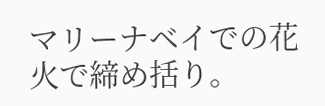マリーナベイでの花火で締め括り。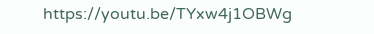https://youtu.be/TYxw4j1OBWg